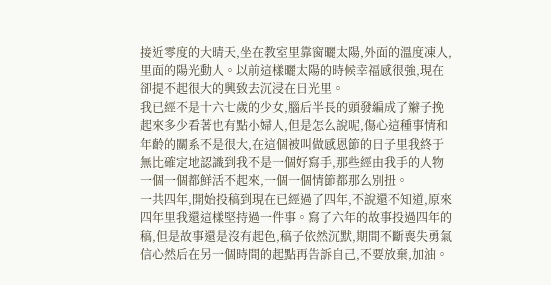接近零度的大晴天,坐在教室里靠窗曬太陽,外面的溫度凍人,里面的陽光動人。以前這樣曬太陽的時候幸福感很強,現在卻提不起很大的興致去沉浸在日光里。
我已經不是十六七歲的少女,腦后半長的頭發編成了辮子挽起來多少看著也有點小婦人,但是怎么說呢,傷心這種事情和年齡的關系不是很大,在這個被叫做感恩節的日子里我終于無比確定地認識到我不是一個好寫手,那些經由我手的人物一個一個都鮮活不起來,一個一個情節都那么別扭。
一共四年,開始投稿到現在已經過了四年,不說還不知道,原來四年里我還這樣堅持過一件事。寫了六年的故事投過四年的稿,但是故事還是沒有起色,稿子依然沉默,期間不斷喪失勇氣信心然后在另一個時間的起點再告訴自己,不要放棄,加油。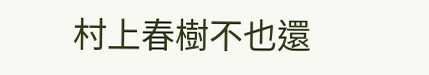村上春樹不也還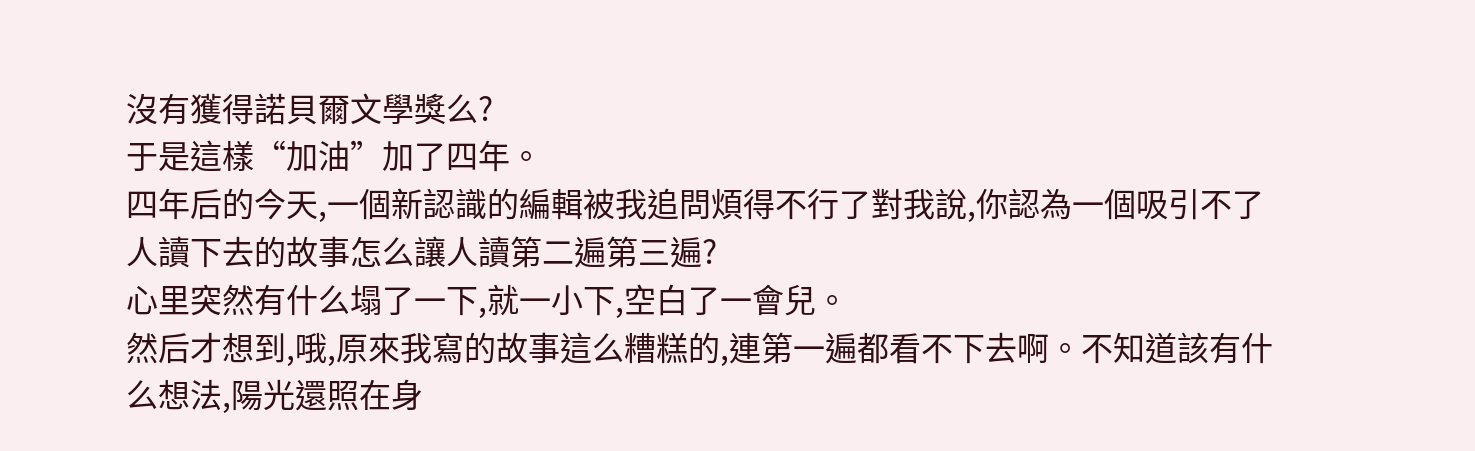沒有獲得諾貝爾文學獎么?
于是這樣“加油”加了四年。
四年后的今天,一個新認識的編輯被我追問煩得不行了對我說,你認為一個吸引不了人讀下去的故事怎么讓人讀第二遍第三遍?
心里突然有什么塌了一下,就一小下,空白了一會兒。
然后才想到,哦,原來我寫的故事這么糟糕的,連第一遍都看不下去啊。不知道該有什么想法,陽光還照在身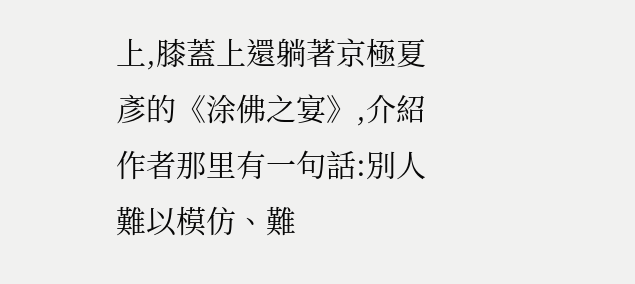上,膝蓋上還躺著京極夏彥的《涂佛之宴》,介紹作者那里有一句話:別人難以模仿、難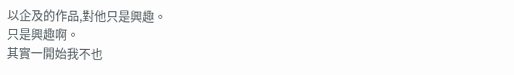以企及的作品,對他只是興趣。
只是興趣啊。
其實一開始我不也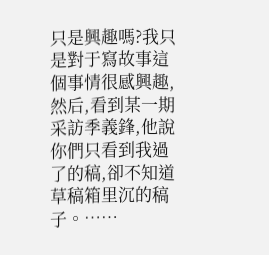只是興趣嗎?我只是對于寫故事這個事情很感興趣,然后,看到某一期采訪季義鋒,他說你們只看到我過了的稿,卻不知道草稿箱里沉的稿子。……